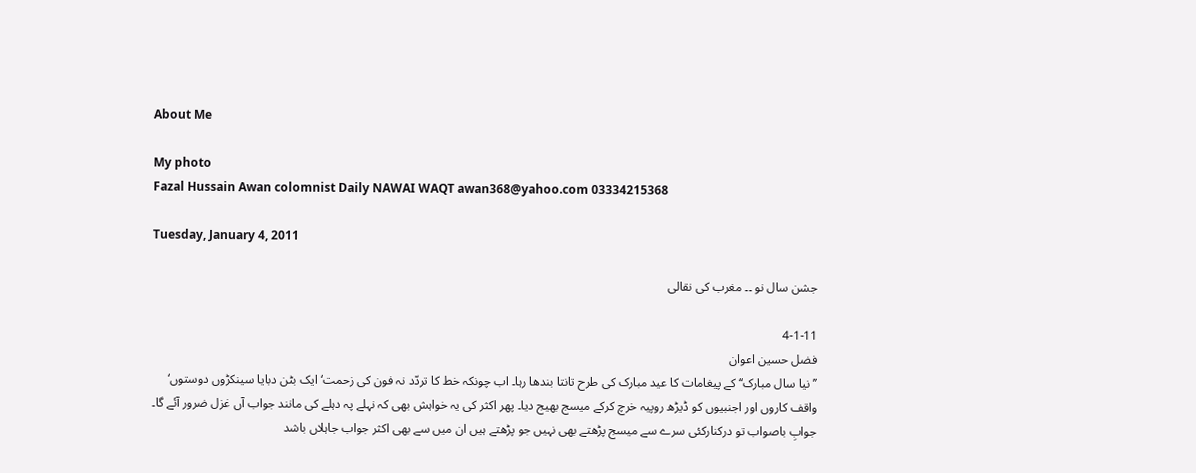About Me

My photo
Fazal Hussain Awan colomnist Daily NAWAI WAQT awan368@yahoo.com 03334215368

Tuesday, January 4, 2011

جشن سال نو ۔۔ مغرب کی نقالی

4-1-11
فضل حسین اعوان
’’نیا سال مبارک‘‘ کے پیغامات کا عید مبارک کی طرح تانتا بندھا رہا۔ اب چونکہ خط کا تردّد نہ فون کی زحمت‘ ایک بٹن دبایا سینکڑوں دوستوں‘ واقف کاروں اور اجنبیوں کو ڈیڑھ روپیہ خرچ کرکے میسج بھیج دیا۔ پھر اکثر کی یہ خواہش بھی کہ نہلے پہ دہلے کی مانند جواب آں غزل ضرور آئے گا۔ جوابِ باصواب تو درکنارکئی سرے سے میسج پڑھتے بھی نہیں جو پڑھتے ہیں ان میں سے بھی اکثر جواب جاہلاں باشد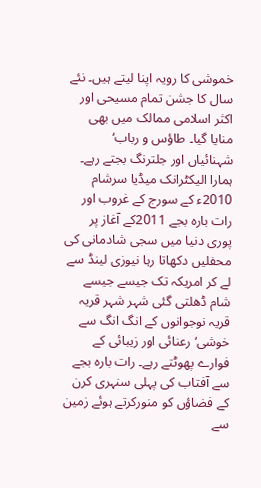خموشی کا رویہ اپنا لیتے ہیں۔ نئے سال کا جشن تمام مسیحی اور اکثر اسلامی ممالک میں بھی منایا گیا۔ طاؤس و رباب‘ شہنائیاں اور جلترنگ بجتے رہے۔ ہمارا الیکٹرانک میڈیا سرشام 2010ء کے سورج کے غروب اور رات بارہ بجے 2011کے آغاز پر پوری دنیا میں سجی شادمانی کی محفلیں دکھاتا رہا نیوزی لینڈ سے لے کر امریکہ تک جیسے جیسے شام ڈھلتی گئی شہر شہر قریہ قریہ نوجوانوں کے انگ انگ سے خوشی‘ رعنائی اور زیبائی کے فوارے پھوٹتے رہے۔ رات بارہ بجے سے آفتاب کی پہلی سنہری کرن کے فضاؤں کو منورکرتے ہوئے زمین سے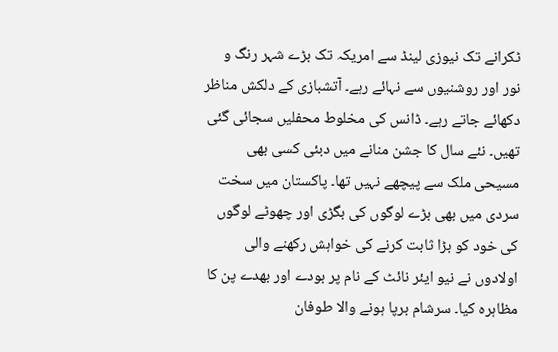ٹکرانے تک نیوزی لینڈ سے امریکہ تک بڑے شہر رنگ و نور اور روشنیوں سے نہائے رہے۔ آتشبازی کے دلکش مناظر دکھائے جاتے رہے۔ ڈانس کی مخلوط محفلیں سجائی گئی تھیں۔ نئے سال کا جشن منانے میں دبئی کسی بھی مسیحی ملک سے پیچھے نہیں تھا۔ پاکستان میں سخت سردی میں بھی بڑے لوگوں کی بگڑی اور چھوٹے لوگوں کی خود کو بڑا ثابت کرنے کی خواہش رکھنے والی اولادوں نے نیو ایئر نائٹ کے نام پر بودے اور بھدے پن کا مظاہرہ کیا۔ سرشام برپا ہونے والا طوفان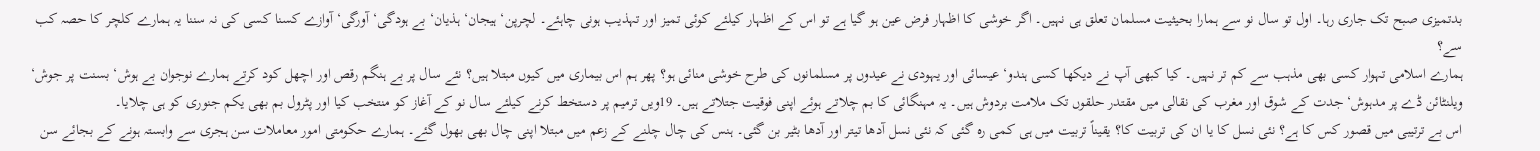بدتمیزی صبح تک جاری رہا۔ اول تو سال نو سے ہمارا بحیثیت مسلمان تعلق ہی نہیں۔ اگر خوشی کا اظہار فرض عین ہو گیا ہے تو اس کے اظہار کیلئے کوئی تمیز اور تہذیب ہونی چاہئے۔ لچرپن‘ ہیجان‘ ہذیان‘ بے ہودگی‘ آورگی‘ آوازے کسنا کسی کی نہ سننا یہ ہمارے کلچر کا حصہ کب سے؟
ہمارے اسلامی تہوار کسی بھی مذہب سے کم تر نہیں۔ کیا کبھی آپ نے دیکھا کسی ہندو‘ عیسائی اور یہودی نے عیدوں پر مسلمانوں کی طرح خوشی منائی ہو؟ پھر ہم اس بیماری میں کیوں مبتلا ہیں؟ نئے سال پر بے ہنگم رقص اور اچھل کود کرتے ہمارے نوجوان بے ہوش‘ بسنت پر جوش‘ ویلنٹائن ڈے پر مدہوش‘ جدت کے شوق اور مغرب کی نقالی میں مقتدر حلقوں تک ملامت بردوش ہیں۔ یہ مہنگائی کا بم چلاتے ہوئے اپنی فوقیت جتلاتے ہیں۔ 19ویں ترمیم پر دستخط کرنے کیلئے سال نو کے آغاز کو منتخب کیا اور پٹرول بم بھی یکم جنوری کو ہی چلایا۔
اس بے ترتیبی میں قصور کس کا ہے؟ نئی نسل کا یا ان کی تربیت کا؟ یقیناً تربیت میں ہی کمی رہ گئی کہ نئی نسل آدھا تیتر اور آدھا بٹیر بن گئی۔ ہنس کی چال چلنے کے زعم میں مبتلا اپنی چال بھی بھول گئے۔ ہمارے حکومتی امور معاملات سن ہجری سے وابستہ ہونے کے بجائے سن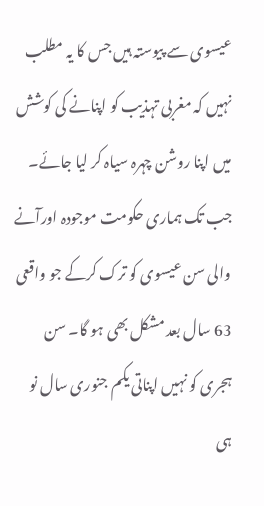عیسوی سے پیوستہ ہیں جس کا یہ مطلب نہیں کہ مغربی تہذیب کو اپنانے کی کوشش میں اپنا روشن چہرہ سیاہ کر لیا جائے۔ جب تک ہماری حکومت موجودہ اورآنے والی سن عیسوی کو ترک کرکے جو واقعی 63 سال بعد مشکل بھی ہو گا۔ سن ہجری کو نہیں اپناتی یکم جنوری سال نو ہی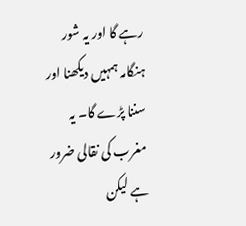رہے گا اور یہ شور ہنگامہ ہمہیں دیکھنا اور سننا پڑے گا۔ یہ مغرب کی نقالی ضرور ہے لیکن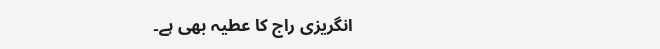انگریزی راج کا عطیہ بھی ہے۔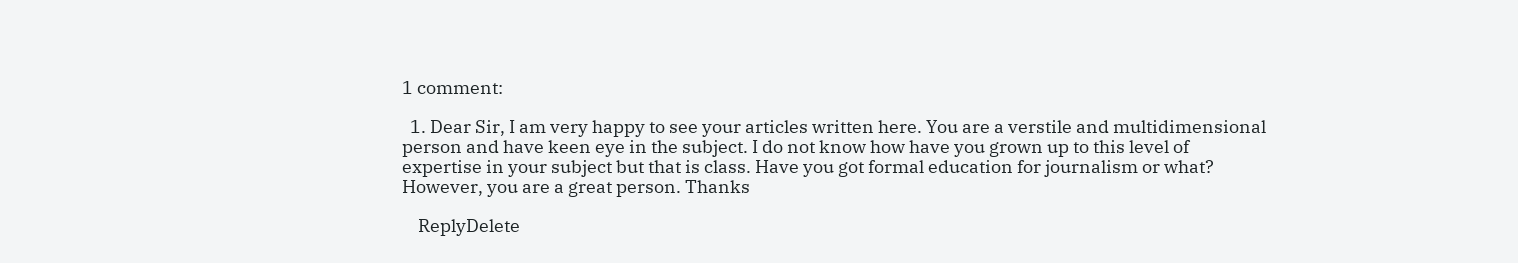1 comment:

  1. Dear Sir, I am very happy to see your articles written here. You are a verstile and multidimensional person and have keen eye in the subject. I do not know how have you grown up to this level of expertise in your subject but that is class. Have you got formal education for journalism or what? However, you are a great person. Thanks

    ReplyDelete